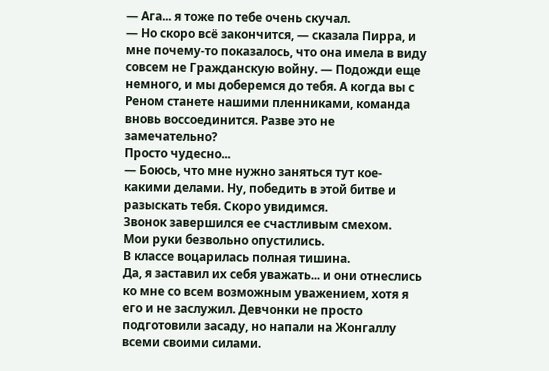— Ага... я тоже по тебе очень скучал.
— Но скоро всё закончится, — сказала Пирра, и мне почему-то показалось, что она имела в виду совсем не Гражданскую войну. — Подожди еще немного, и мы доберемся до тебя. А когда вы с Реном станете нашими пленниками, команда вновь воссоединится. Разве это не замечательно?
Просто чудесно...
— Боюсь, что мне нужно заняться тут кое-какими делами. Ну, победить в этой битве и разыскать тебя. Скоро увидимся.
Звонок завершился ее счастливым смехом.
Мои руки безвольно опустились.
В классе воцарилась полная тишина.
Да, я заставил их себя уважать... и они отнеслись ко мне со всем возможным уважением, хотя я его и не заслужил. Девчонки не просто подготовили засаду, но напали на Жонгаллу всеми своими силами.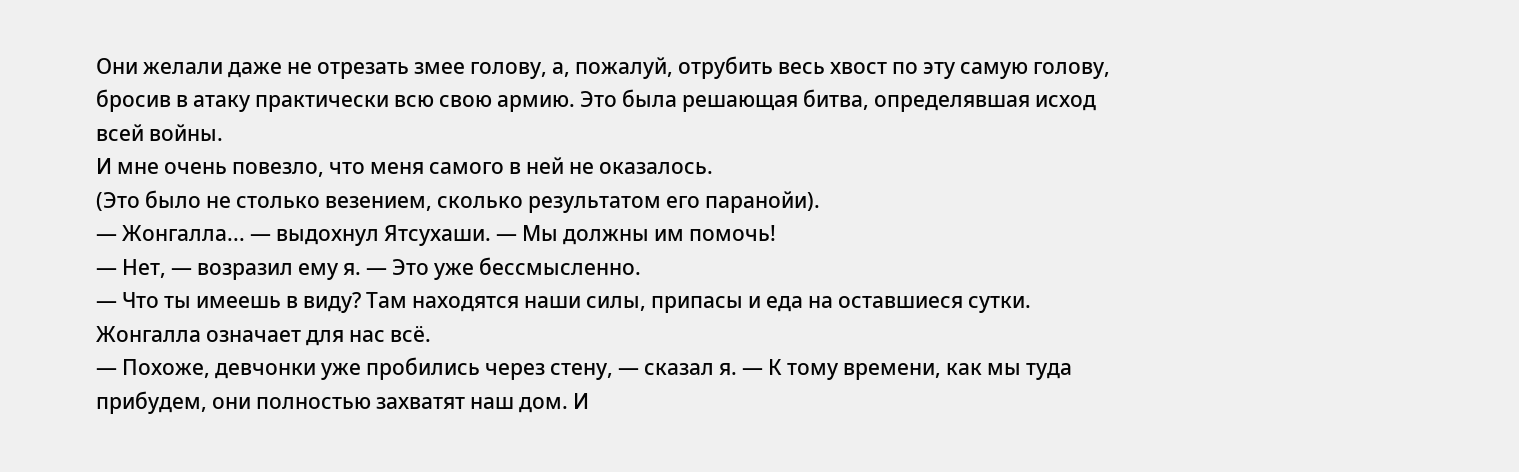Они желали даже не отрезать змее голову, а, пожалуй, отрубить весь хвост по эту самую голову, бросив в атаку практически всю свою армию. Это была решающая битва, определявшая исход всей войны.
И мне очень повезло, что меня самого в ней не оказалось.
(Это было не столько везением, сколько результатом его паранойи).
— Жонгалла... — выдохнул Ятсухаши. — Мы должны им помочь!
— Нет, — возразил ему я. — Это уже бессмысленно.
— Что ты имеешь в виду? Там находятся наши силы, припасы и еда на оставшиеся сутки. Жонгалла означает для нас всё.
— Похоже, девчонки уже пробились через стену, — сказал я. — К тому времени, как мы туда прибудем, они полностью захватят наш дом. И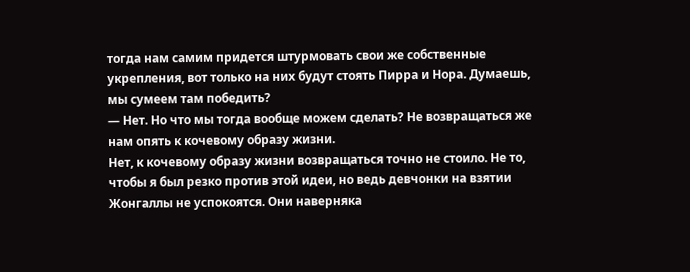тогда нам самим придется штурмовать свои же собственные укрепления, вот только на них будут стоять Пирра и Нора. Думаешь, мы сумеем там победить?
— Нет. Но что мы тогда вообще можем сделать? Не возвращаться же нам опять к кочевому образу жизни.
Нет, к кочевому образу жизни возвращаться точно не стоило. Не то, чтобы я был резко против этой идеи, но ведь девчонки на взятии Жонгаллы не успокоятся. Они наверняка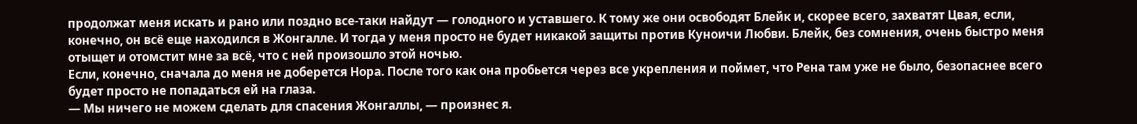продолжат меня искать и рано или поздно все-таки найдут — голодного и уставшего. К тому же они освободят Блейк и, скорее всего, захватят Цвая, если, конечно, он всё еще находился в Жонгалле. И тогда у меня просто не будет никакой защиты против Куноичи Любви. Блейк, без сомнения, очень быстро меня отыщет и отомстит мне за всё, что с ней произошло этой ночью.
Если, конечно, сначала до меня не доберется Нора. После того как она пробьется через все укрепления и поймет, что Рена там уже не было, безопаснее всего будет просто не попадаться ей на глаза.
— Мы ничего не можем сделать для спасения Жонгаллы, — произнес я.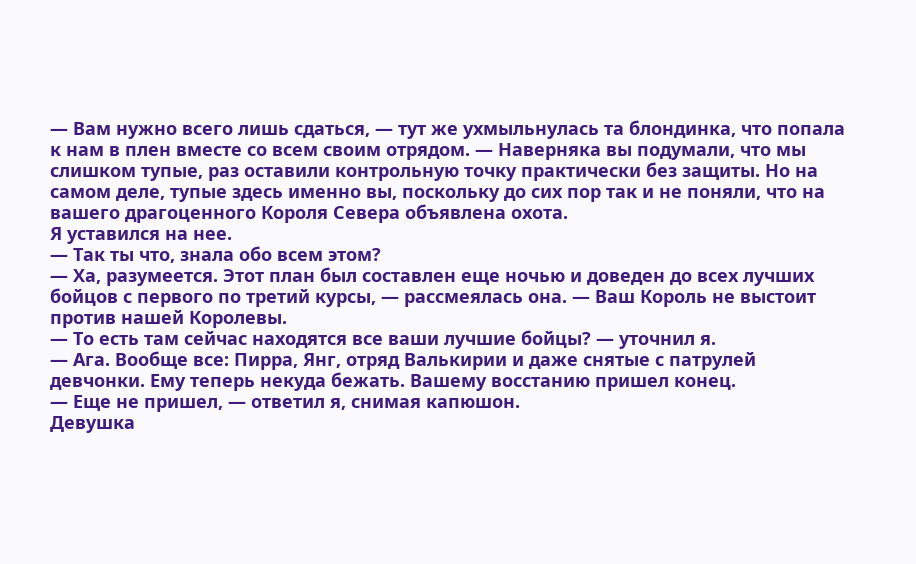— Вам нужно всего лишь сдаться, — тут же ухмыльнулась та блондинка, что попала к нам в плен вместе со всем своим отрядом. — Наверняка вы подумали, что мы слишком тупые, раз оставили контрольную точку практически без защиты. Но на самом деле, тупые здесь именно вы, поскольку до сих пор так и не поняли, что на вашего драгоценного Короля Севера объявлена охота.
Я уставился на нее.
— Так ты что, знала обо всем этом?
— Ха, разумеется. Этот план был составлен еще ночью и доведен до всех лучших бойцов с первого по третий курсы, — рассмеялась она. — Ваш Король не выстоит против нашей Королевы.
— То есть там сейчас находятся все ваши лучшие бойцы? — уточнил я.
— Ага. Вообще все: Пирра, Янг, отряд Валькирии и даже снятые с патрулей девчонки. Ему теперь некуда бежать. Вашему восстанию пришел конец.
— Еще не пришел, — ответил я, снимая капюшон.
Девушка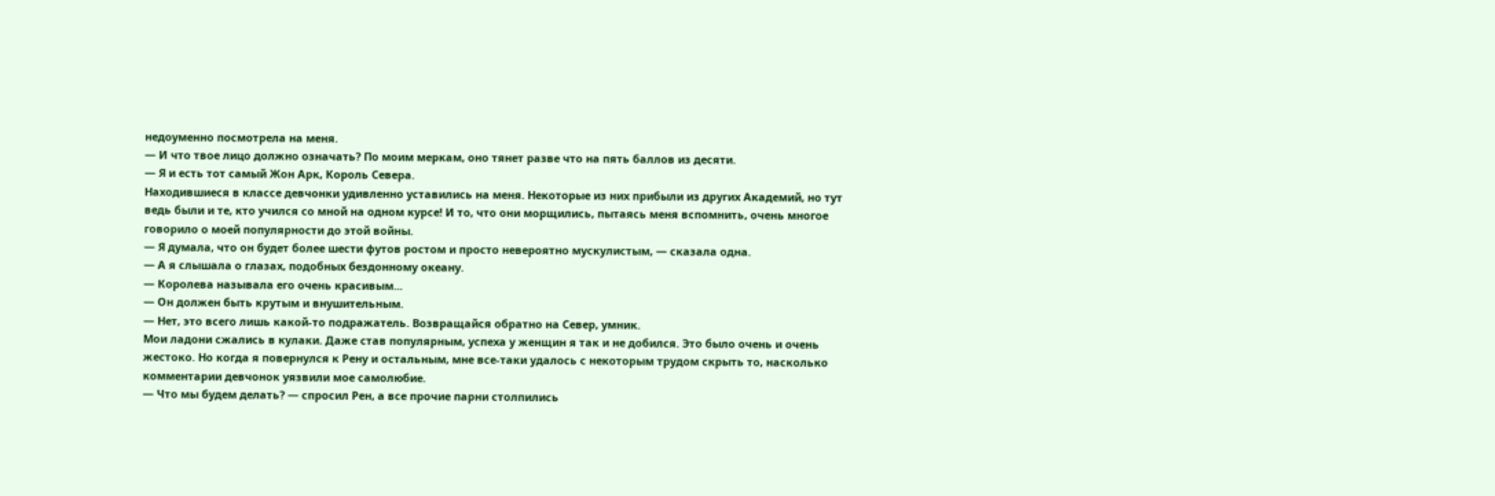недоуменно посмотрела на меня.
— И что твое лицо должно означать? По моим меркам, оно тянет разве что на пять баллов из десяти.
— Я и есть тот самый Жон Арк, Король Севера.
Находившиеся в классе девчонки удивленно уставились на меня. Некоторые из них прибыли из других Академий, но тут ведь были и те, кто учился со мной на одном курсе! И то, что они морщились, пытаясь меня вспомнить, очень многое говорило о моей популярности до этой войны.
— Я думала, что он будет более шести футов ростом и просто невероятно мускулистым, — сказала одна.
— А я слышала о глазах, подобных бездонному океану.
— Королева называла его очень красивым...
— Он должен быть крутым и внушительным.
— Нет, это всего лишь какой-то подражатель. Возвращайся обратно на Север, умник.
Мои ладони сжались в кулаки. Даже став популярным, успеха у женщин я так и не добился. Это было очень и очень жестоко. Но когда я повернулся к Рену и остальным, мне все-таки удалось с некоторым трудом скрыть то, насколько комментарии девчонок уязвили мое самолюбие.
— Что мы будем делать? — спросил Рен, а все прочие парни столпились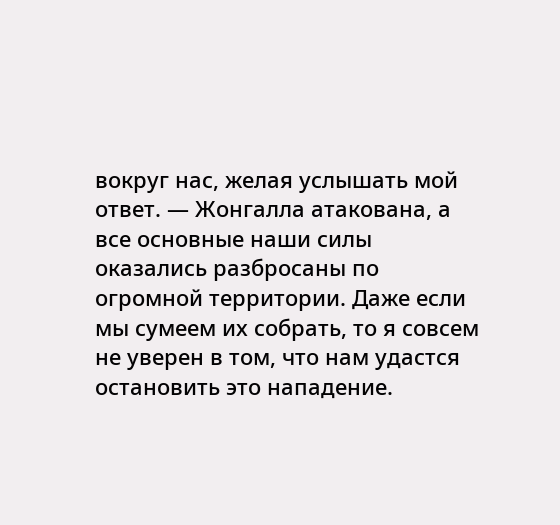вокруг нас, желая услышать мой ответ. — Жонгалла атакована, а все основные наши силы оказались разбросаны по огромной территории. Даже если мы сумеем их собрать, то я совсем не уверен в том, что нам удастся остановить это нападение.